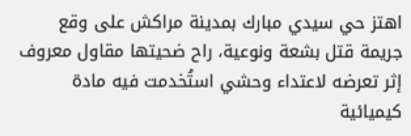اهتز حي سيدي مبارك بمدينة مراكش على وقع جريمة قتل بشعة ونوعية، راح ضحيتها مقاول معروف إثر تعرضه لاعتداء وحشي استُخدمت فيه مادة كيميائية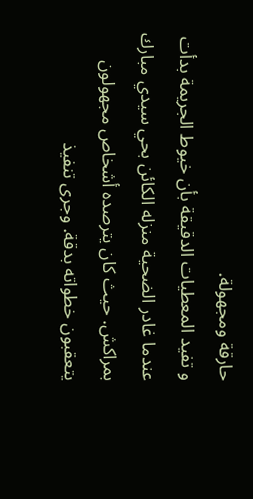حارقة ومجهولة.
و تفيد المعطيات الدقيقة بأن خيوط الجريمة بدأت عندما غادر الضحية منزله الكائن بحي سيدي مبارك بمراكش. حيث كان يترصده أشخاص مجهولون يتعقبون خطواته بدقة. وجرى تنفيذ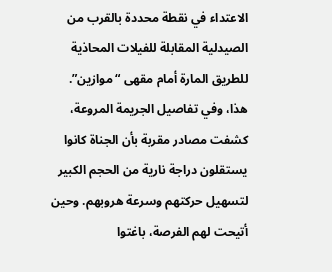الاعتداء في نقطة محددة بالقرب من الصيدلية المقابلة للفيلات المحاذية للطريق المارة أمام مقهى “موازين”.
هذا، وفي تفاصيل الجريمة المروعة، كشفت مصادر مقربة بأن الجناة كانوا يستقلون دراجة نارية من الحجم الكبير لتسهيل حركتهم وسرعة هروبهم. وحين أتيحت لهم الفرصة، باغتوا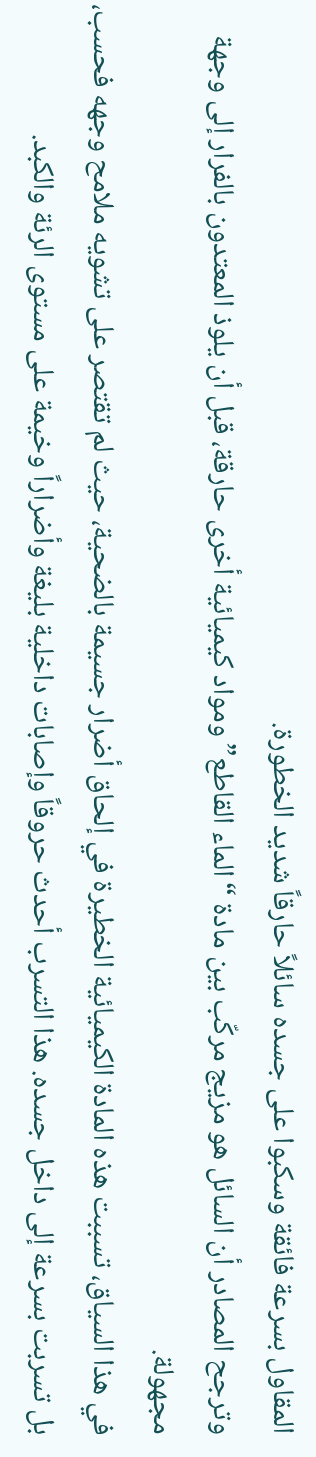المقاول بسرعة فائقة وسكبوا على جسده سائلاً حارقاً شديد الخطورة.
وترجح المصادر أن السائل هو مزيج مركّب بين مادة “الماء القاطع” ومواد كيميائية أخرى حارقة، قبل أن يلوذ المعتدون بالفرار إلى وجهة مجهولة.
في هذا السياق، تسببت هذه المادة الكيميائية الخطيرة في إلحاق أضرار جسيمة بالضحية، حيث لم تقتصر على تشويه ملامح وجهه فحسب، بل تسربت بسرعة إلى داخل جسده. هذا التسرب أحدث حروقاً وإصابات داخلية بليغة وأضراراً وخيمة على مستوى الرئة والكبد.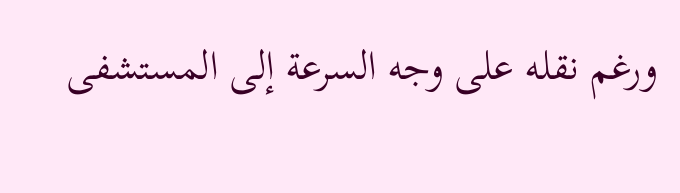ورغم نقله على وجه السرعة إلى المستشفى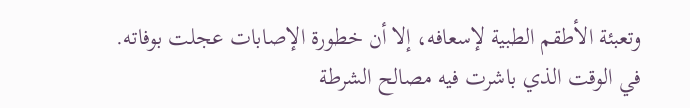وتعبئة الأطقم الطبية لإسعافه، إلا أن خطورة الإصابات عجلت بوفاته. في الوقت الذي باشرت فيه مصالح الشرطة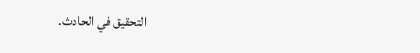التحقيق في الحادث.